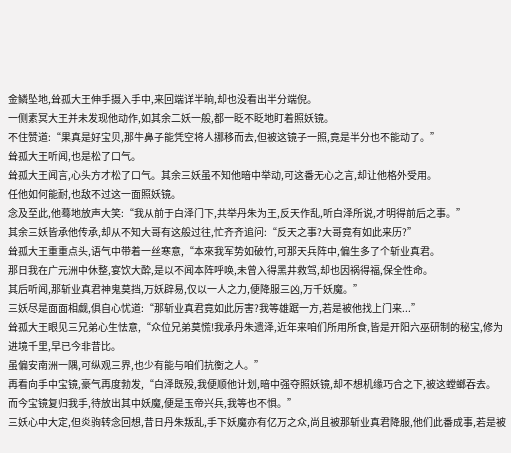金鳞坠地,耸孤大王伸手摄入手中,来回端详半晌,却也没看出半分端倪。
一侧素冥大王并未发现他动作,如其余二妖一般,都一眨不眨地盯着照妖镜。
不住赞道:“果真是好宝贝,那牛鼻子能凭空将人挪移而去,但被这镜子一照,竟是半分也不能动了。”
耸孤大王听闻,也是松了口气。
耸孤大王闻言,心头方才松了口气。其余三妖虽不知他暗中举动,可这番无心之言,却让他格外受用。
任他如何能耐,也敌不过这一面照妖镜。
念及至此,他蓦地放声大笑:“我从前于白泽门下,共举丹朱为王,反天作乱,听白泽所说,才明得前后之事。”
其余三妖皆承他传承,却从不知大哥有这般过往,忙齐齐追问:“反天之事?大哥竟有如此来历?”
耸孤大王重重点头,语气中带着一丝寒意,“本來我军势如破竹,可那天兵阵中,偏生多了个斩业真君。
那日我在广元洲中休整,宴饮大酔,是以不闻本阵呼唤,未曾入得黑井救驾,却也因祸得福,保全性命。
其后听闻,那斩业真君神鬼莫挡,万妖辟易,仅以一人之力,便降服三凶,万千妖魔。”
三妖尽是面面相觑,俱自心忧道:“那斩业真君竟如此厉害?我等雄踞一方,若是被他找上门来...”
耸孤大王眼见三兄弟心生怯意,“众位兄弟莫慌!我承丹朱遗泽,近年来咱们所用所食,皆是开阳六巫研制的秘宝,修为进境千里,早已今非昔比。
虽偏安南洲一隅,可纵观三界,也少有能与咱们抗衡之人。”
再看向手中宝镜,豪气再度勃发,“白泽既殁,我便顺他计划,暗中强夺照妖镜,却不想机缘巧合之下,被这螳螂吞去。
而今宝镜复归我手,待放出其中妖魔,便是玉帝兴兵,我等也不惧。”
三妖心中大定,但炎驹转念回想,昔日丹朱叛乱,手下妖魔亦有亿万之众,尚且被那斩业真君降服,他们此番成事,若是被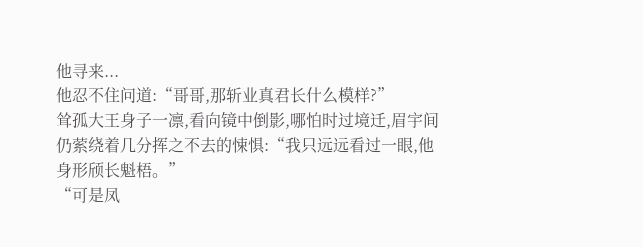他寻来...
他忍不住问道:“哥哥,那斩业真君长什么模样?”
耸孤大王身子一凛,看向镜中倒影,哪怕时过境迁,眉宇间仍萦绕着几分挥之不去的悚惧:“我只远远看过一眼,他身形颀长魁梧。”
“可是凤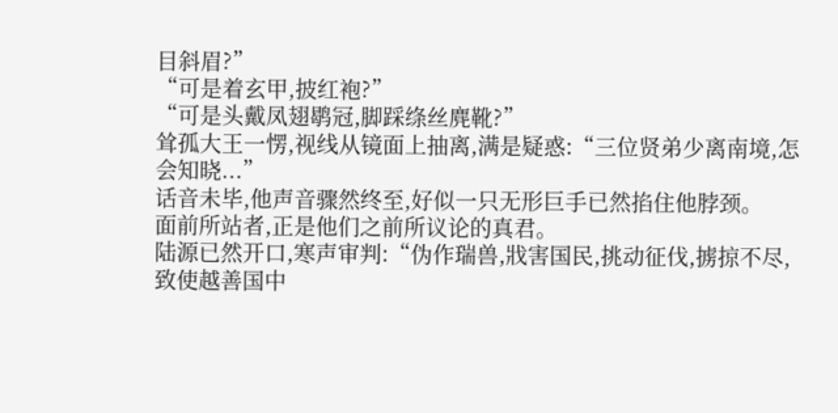目斜眉?”
“可是着玄甲,披红袍?”
“可是头戴凤翅鹖冠,脚踩绦丝麂靴?”
耸孤大王一愣,视线从镜面上抽离,满是疑惑:“三位贤弟少离南境,怎会知晓...”
话音未毕,他声音骤然终至,好似一只无形巨手已然掐住他脖颈。
面前所站者,正是他们之前所议论的真君。
陆源已然开口,寒声审判:“伪作瑞兽,戕害国民,挑动征伐,掳掠不尽,致使越善国中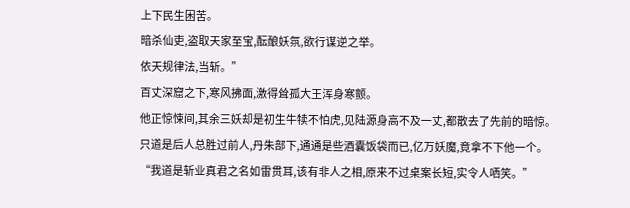上下民生困苦。
暗杀仙吏,盗取天家至宝,酝酿妖氛,欲行谋逆之举。
依天规律法,当斩。”
百丈深窟之下,寒风拂面,激得耸孤大王浑身寒颤。
他正惊悚间,其余三妖却是初生牛犊不怕虎,见陆源身高不及一丈,都散去了先前的暗惊。
只道是后人总胜过前人,丹朱部下,通通是些酒囊饭袋而已,亿万妖魔,竟拿不下他一个。
“我道是斩业真君之名如雷贯耳,该有非人之相,原来不过桌案长短,实令人哂笑。”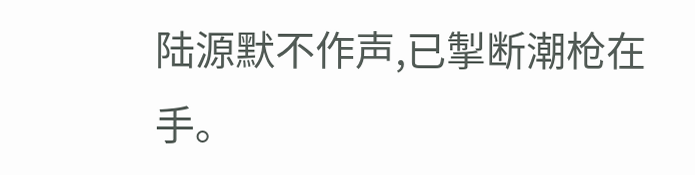陆源默不作声,已掣断潮枪在手。